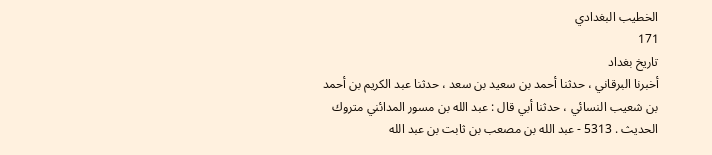الخطيب البغدادي
171
تاريخ بغداد
أخبرنا البرقاني ، حدثنا أحمد بن سعيد بن سعد ، حدثنا عبد الكريم بن أحمد بن شعيب النسائي ، حدثنا أبي قال : عبد الله بن مسور المدائني متروك الحديث . 5313 - عبد الله بن مصعب بن ثابت بن عبد الله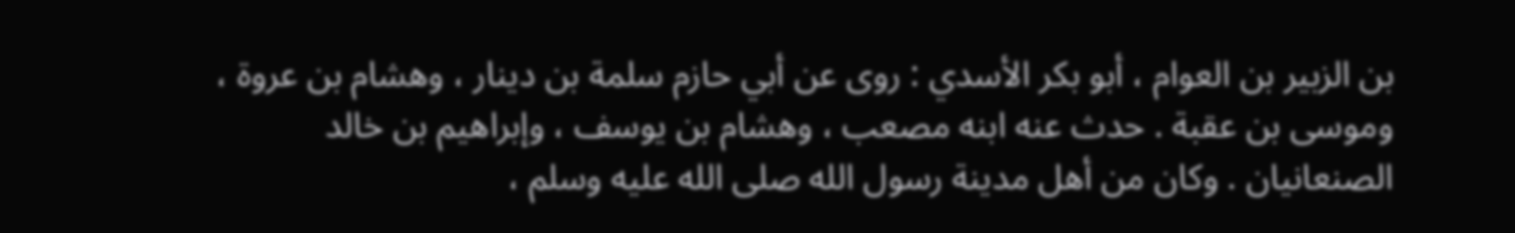بن الزبير بن العوام ، أبو بكر الأسدي : روى عن أبي حازم سلمة بن دينار ، وهشام بن عروة ، وموسى بن عقبة . حدث عنه ابنه مصعب ، وهشام بن يوسف ، وإبراهيم بن خالد الصنعانيان . وكان من أهل مدينة رسول الله صلى الله عليه وسلم ،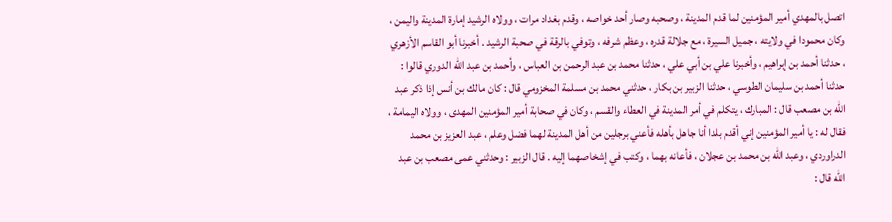اتصل بالمهدي أمير المؤمنين لما قدم المدينة ، وصحبه وصار أحد خواصه ، وقدم بغداد مرات ، وولاه الرشيد إمارة المدينة واليمن ، وكان محمودا في ولايته ، جميل السيرة ، مع جلالة قدره ، وعظم شرفه ، وتوفي بالرقة في صحبة الرشيد . أخبرنا أبو القاسم الأزهري ، حدثنا أحمد بن إبراهيم ، وأخبرنا علي بن أبي علي ، حدثنا محمد بن عبد الرحمن بن العباس ، وأحمد بن عبد الله الدوري قالوا : حدثنا أحمد بن سليمان الطوسي ، حدثنا الزبير بن بكار ، حدثني محمد بن مسلمة المخزومي قال : كان مالك بن أنس إذا ذكر عبد الله بن مصعب قال : المبارك ، يتكلم في أمر المدينة في العطاء والقسم ، وكان في صحابة أمير المؤمنين المهدى ، وولاه اليمامة ، فقال له : يا أمير المؤمنين إني أقدم بلدا أنا جاهل بأهله فأعني برجلين من أهل المدينة لهما فضل وعلم ، عبد العزيز بن محمد الدراوردي ، وعبد الله بن محمد بن عجلان ، فأعانه بهما ، وكتب في إشخاصهما إليه . قال الزبير : وحدثني عمى مصعب بن عبد الله قال :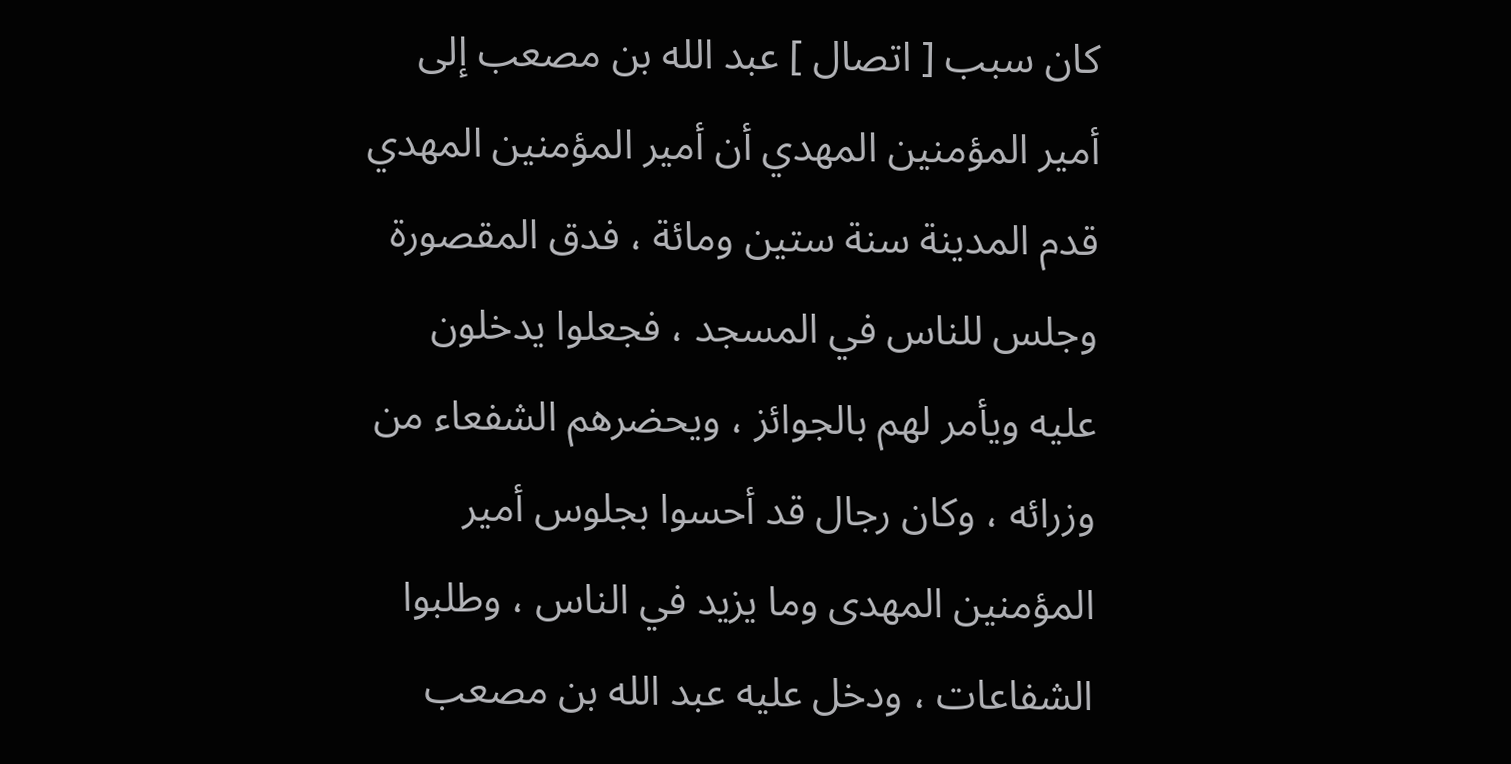كان سبب [ اتصال ] عبد الله بن مصعب إلى أمير المؤمنين المهدي أن أمير المؤمنين المهدي قدم المدينة سنة ستين ومائة ، فدق المقصورة وجلس للناس في المسجد ، فجعلوا يدخلون عليه ويأمر لهم بالجوائز ، ويحضرهم الشفعاء من وزرائه ، وكان رجال قد أحسوا بجلوس أمير المؤمنين المهدى وما يزيد في الناس ، وطلبوا الشفاعات ، ودخل عليه عبد الله بن مصعب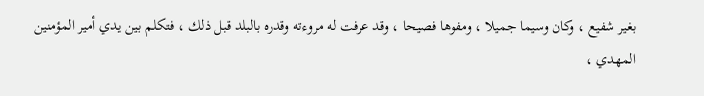بغير شفيع ، وكان وسيما جميلا ، ومفوها فصيحا ، وقد عرفت له مروءته وقدره بالبلد قبل ذلك ، فتكلم بين يدي أمير المؤمنين المهدي ،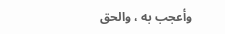وأعجب به ، والحق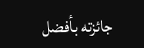جائزته بأفضل